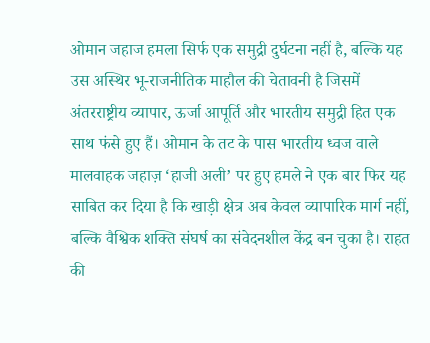ओमान जहाज हमला सिर्फ एक समुद्री दुर्घटना नहीं है, बल्कि यह उस अस्थिर भू-राजनीतिक माहौल की चेतावनी है जिसमें अंतरराष्ट्रीय व्यापार, ऊर्जा आपूर्ति और भारतीय समुद्री हित एक साथ फंसे हुए हैं। ओमान के तट के पास भारतीय ध्वज वाले मालवाहक जहाज़ ‘हाजी अली’ पर हुए हमले ने एक बार फिर यह साबित कर दिया है कि खाड़ी क्षेत्र अब केवल व्यापारिक मार्ग नहीं, बल्कि वैश्विक शक्ति संघर्ष का संवेदनशील केंद्र बन चुका है। राहत की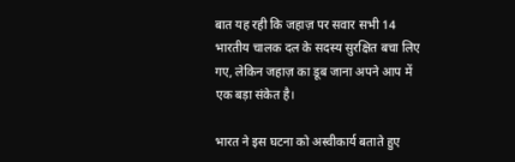बात यह रही कि जहाज़ पर सवार सभी 14 भारतीय चालक दल के सदस्य सुरक्षित बचा लिए गए, लेकिन जहाज़ का डूब जाना अपने आप में एक बड़ा संकेत है।

भारत ने इस घटना को अस्वीकार्य बताते हुए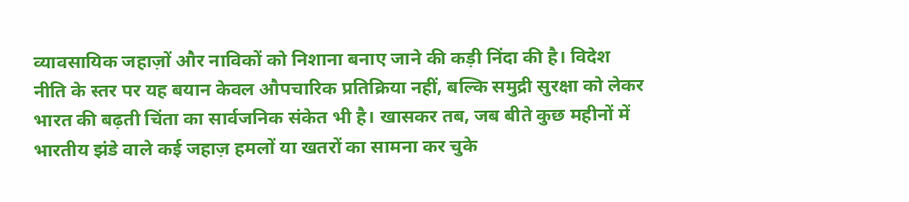व्यावसायिक जहाज़ों और नाविकों को निशाना बनाए जाने की कड़ी निंदा की है। विदेश नीति के स्तर पर यह बयान केवल औपचारिक प्रतिक्रिया नहीं, बल्कि समुद्री सुरक्षा को लेकर भारत की बढ़ती चिंता का सार्वजनिक संकेत भी है। खासकर तब, जब बीते कुछ महीनों में भारतीय झंडे वाले कई जहाज़ हमलों या खतरों का सामना कर चुके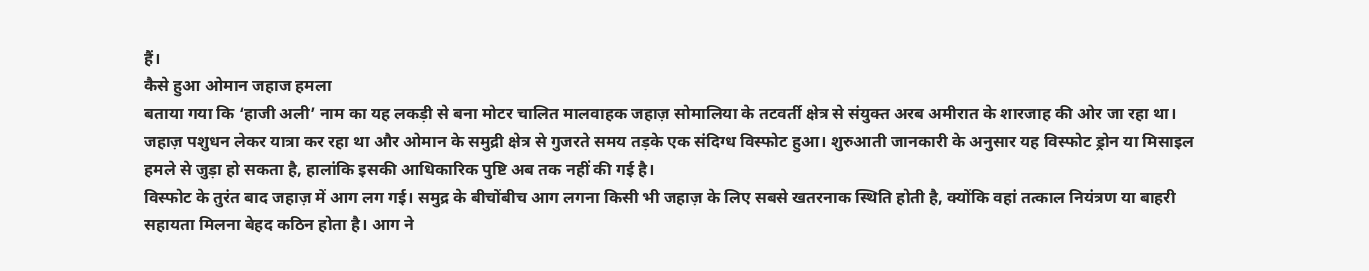हैं।
कैसे हुआ ओमान जहाज हमला
बताया गया कि ‘हाजी अली’ नाम का यह लकड़ी से बना मोटर चालित मालवाहक जहाज़ सोमालिया के तटवर्ती क्षेत्र से संयुक्त अरब अमीरात के शारजाह की ओर जा रहा था। जहाज़ पशुधन लेकर यात्रा कर रहा था और ओमान के समुद्री क्षेत्र से गुजरते समय तड़के एक संदिग्ध विस्फोट हुआ। शुरुआती जानकारी के अनुसार यह विस्फोट ड्रोन या मिसाइल हमले से जुड़ा हो सकता है, हालांकि इसकी आधिकारिक पुष्टि अब तक नहीं की गई है।
विस्फोट के तुरंत बाद जहाज़ में आग लग गई। समुद्र के बीचोंबीच आग लगना किसी भी जहाज़ के लिए सबसे खतरनाक स्थिति होती है, क्योंकि वहां तत्काल नियंत्रण या बाहरी सहायता मिलना बेहद कठिन होता है। आग ने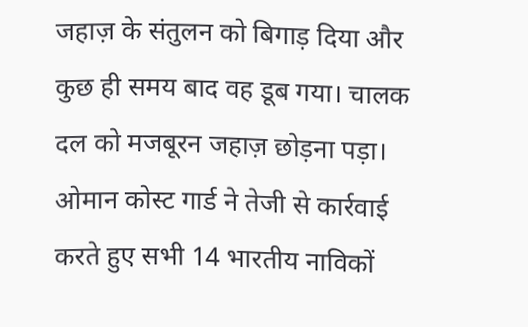जहाज़ के संतुलन को बिगाड़ दिया और कुछ ही समय बाद वह डूब गया। चालक दल को मजबूरन जहाज़ छोड़ना पड़ा। ओमान कोस्ट गार्ड ने तेजी से कार्रवाई करते हुए सभी 14 भारतीय नाविकों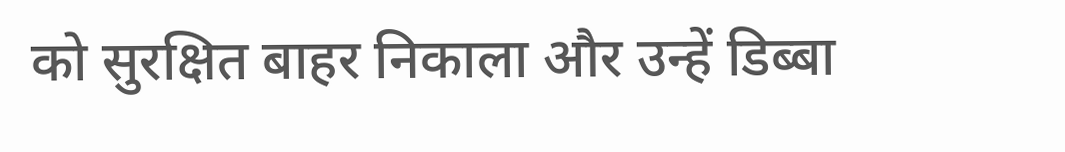को सुरक्षित बाहर निकाला और उन्हें डिब्बा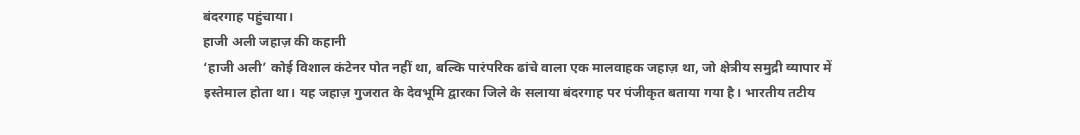बंदरगाह पहुंचाया।
हाजी अली जहाज़ की कहानी
‘हाजी अली’ कोई विशाल कंटेनर पोत नहीं था, बल्कि पारंपरिक ढांचे वाला एक मालवाहक जहाज़ था, जो क्षेत्रीय समुद्री व्यापार में इस्तेमाल होता था। यह जहाज़ गुजरात के देवभूमि द्वारका जिले के सलाया बंदरगाह पर पंजीकृत बताया गया है। भारतीय तटीय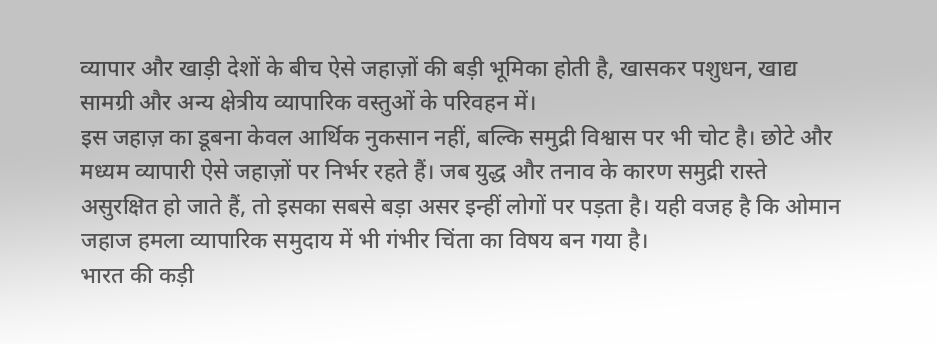व्यापार और खाड़ी देशों के बीच ऐसे जहाज़ों की बड़ी भूमिका होती है, खासकर पशुधन, खाद्य सामग्री और अन्य क्षेत्रीय व्यापारिक वस्तुओं के परिवहन में।
इस जहाज़ का डूबना केवल आर्थिक नुकसान नहीं, बल्कि समुद्री विश्वास पर भी चोट है। छोटे और मध्यम व्यापारी ऐसे जहाज़ों पर निर्भर रहते हैं। जब युद्ध और तनाव के कारण समुद्री रास्ते असुरक्षित हो जाते हैं, तो इसका सबसे बड़ा असर इन्हीं लोगों पर पड़ता है। यही वजह है कि ओमान जहाज हमला व्यापारिक समुदाय में भी गंभीर चिंता का विषय बन गया है।
भारत की कड़ी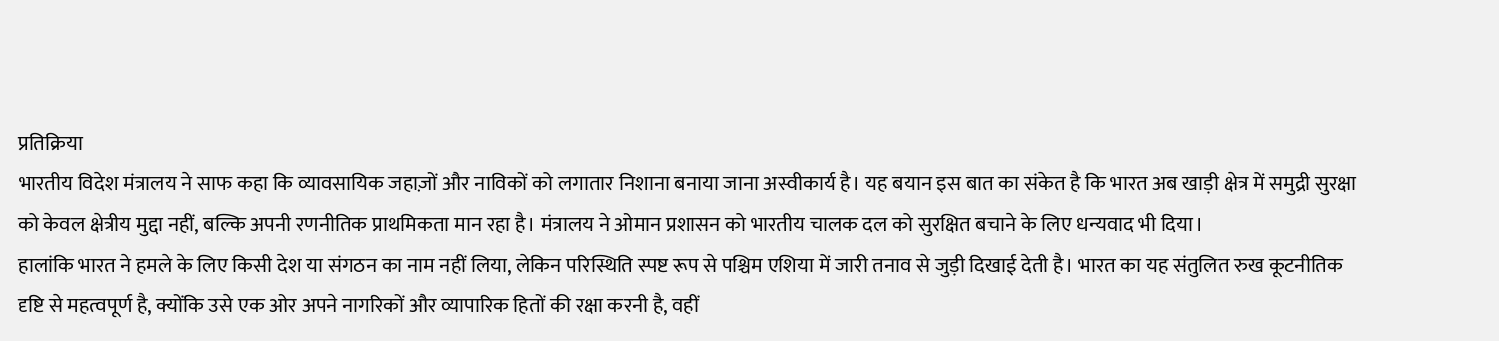प्रतिक्रिया
भारतीय विदेश मंत्रालय ने साफ कहा कि व्यावसायिक जहाज़ों और नाविकों को लगातार निशाना बनाया जाना अस्वीकार्य है। यह बयान इस बात का संकेत है कि भारत अब खाड़ी क्षेत्र में समुद्री सुरक्षा को केवल क्षेत्रीय मुद्दा नहीं, बल्कि अपनी रणनीतिक प्राथमिकता मान रहा है। मंत्रालय ने ओमान प्रशासन को भारतीय चालक दल को सुरक्षित बचाने के लिए धन्यवाद भी दिया।
हालांकि भारत ने हमले के लिए किसी देश या संगठन का नाम नहीं लिया, लेकिन परिस्थिति स्पष्ट रूप से पश्चिम एशिया में जारी तनाव से जुड़ी दिखाई देती है। भारत का यह संतुलित रुख कूटनीतिक दृष्टि से महत्वपूर्ण है, क्योंकि उसे एक ओर अपने नागरिकों और व्यापारिक हितों की रक्षा करनी है, वहीं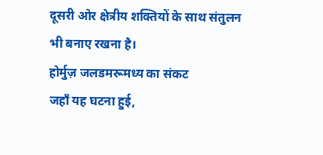दूसरी ओर क्षेत्रीय शक्तियों के साथ संतुलन भी बनाए रखना है।
होर्मुज़ जलडमरूमध्य का संकट
जहाँ यह घटना हुई,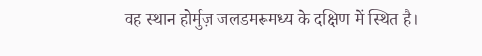वह स्थान होर्मुज़ जलडमरूमध्य के दक्षिण में स्थित है।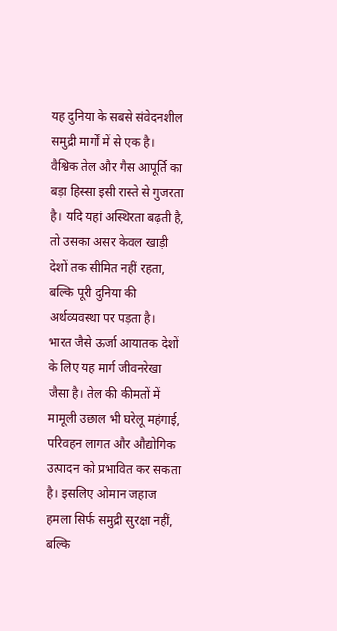यह दुनिया के सबसे संवेदनशील समुद्री मार्गों में से एक है। वैश्विक तेल और गैस आपूर्ति का बड़ा हिस्सा इसी रास्ते से गुजरता है। यदि यहां अस्थिरता बढ़ती है, तो उसका असर केवल खाड़ी देशों तक सीमित नहीं रहता, बल्कि पूरी दुनिया की अर्थव्यवस्था पर पड़ता है।
भारत जैसे ऊर्जा आयातक देशों के लिए यह मार्ग जीवनरेखा जैसा है। तेल की कीमतों में मामूली उछाल भी घरेलू महंगाई, परिवहन लागत और औद्योगिक उत्पादन को प्रभावित कर सकता है। इसलिए ओमान जहाज हमला सिर्फ समुद्री सुरक्षा नहीं, बल्कि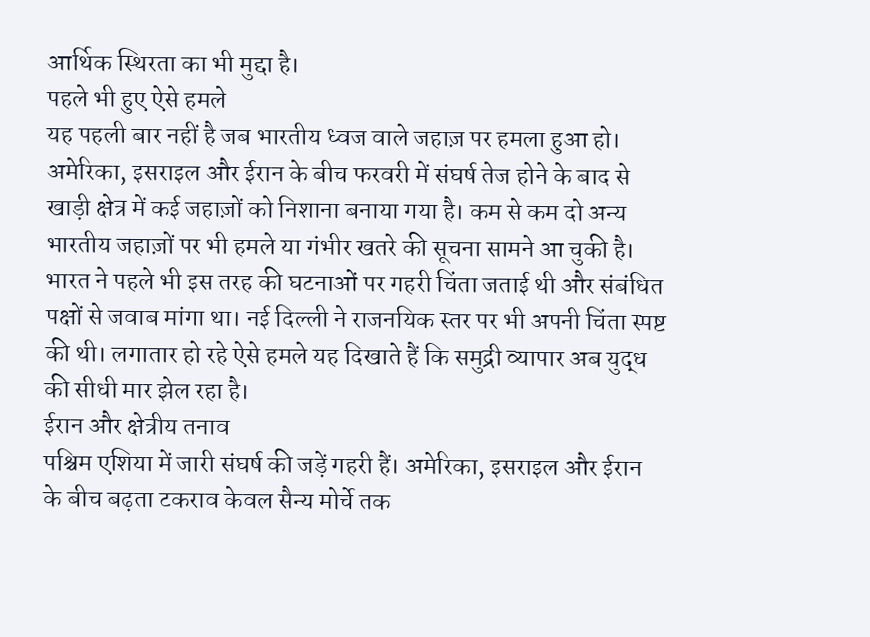आर्थिक स्थिरता का भी मुद्दा है।
पहले भी हुए ऐसे हमले
यह पहली बार नहीं है जब भारतीय ध्वज वाले जहाज़ पर हमला हुआ हो। अमेरिका, इसराइल और ईरान के बीच फरवरी में संघर्ष तेज होने के बाद से खाड़ी क्षेत्र में कई जहाज़ों को निशाना बनाया गया है। कम से कम दो अन्य भारतीय जहाज़ों पर भी हमले या गंभीर खतरे की सूचना सामने आ चुकी है।
भारत ने पहले भी इस तरह की घटनाओं पर गहरी चिंता जताई थी और संबंधित पक्षों से जवाब मांगा था। नई दिल्ली ने राजनयिक स्तर पर भी अपनी चिंता स्पष्ट की थी। लगातार हो रहे ऐसे हमले यह दिखाते हैं कि समुद्री व्यापार अब युद्ध की सीधी मार झेल रहा है।
ईरान और क्षेत्रीय तनाव
पश्चिम एशिया में जारी संघर्ष की जड़ें गहरी हैं। अमेरिका, इसराइल और ईरान के बीच बढ़ता टकराव केवल सैन्य मोर्चे तक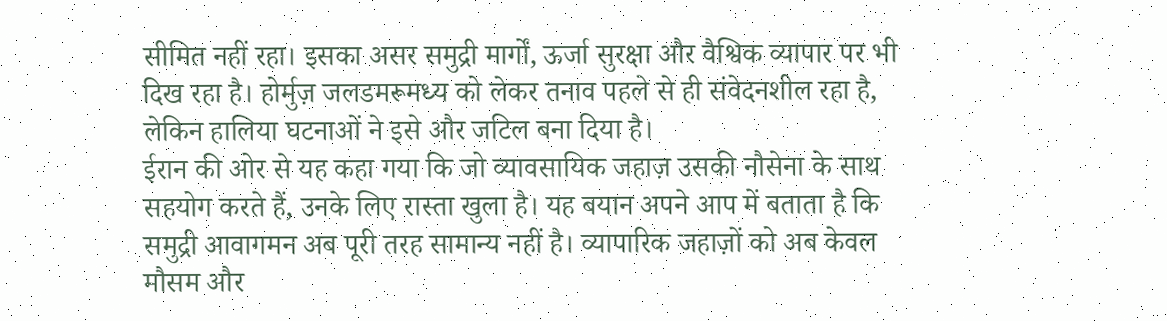सीमित नहीं रहा। इसका असर समुद्री मार्गों, ऊर्जा सुरक्षा और वैश्विक व्यापार पर भी दिख रहा है। होर्मुज़ जलडमरूमध्य को लेकर तनाव पहले से ही संवेदनशील रहा है, लेकिन हालिया घटनाओं ने इसे और जटिल बना दिया है।
ईरान की ओर से यह कहा गया कि जो व्यावसायिक जहाज़ उसकी नौसेना के साथ सहयोग करते हैं, उनके लिए रास्ता खुला है। यह बयान अपने आप में बताता है कि समुद्री आवागमन अब पूरी तरह सामान्य नहीं है। व्यापारिक जहाज़ों को अब केवल मौसम और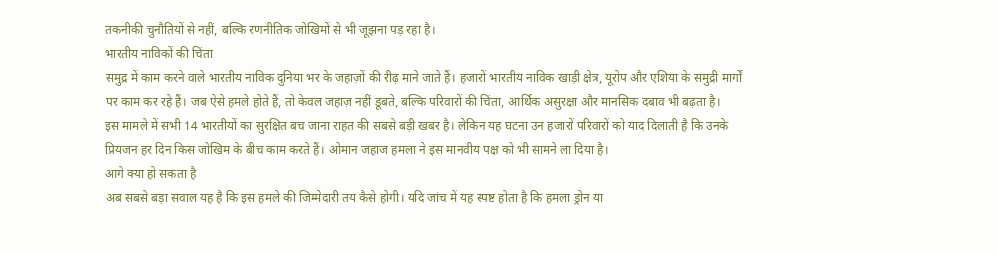तकनीकी चुनौतियों से नहीं, बल्कि रणनीतिक जोखिमों से भी जूझना पड़ रहा है।
भारतीय नाविकों की चिंता
समुद्र में काम करने वाले भारतीय नाविक दुनिया भर के जहाज़ों की रीढ़ माने जाते हैं। हजारों भारतीय नाविक खाड़ी क्षेत्र, यूरोप और एशिया के समुद्री मार्गों पर काम कर रहे हैं। जब ऐसे हमले होते हैं, तो केवल जहाज़ नहीं डूबते, बल्कि परिवारों की चिंता, आर्थिक असुरक्षा और मानसिक दबाव भी बढ़ता है।
इस मामले में सभी 14 भारतीयों का सुरक्षित बच जाना राहत की सबसे बड़ी खबर है। लेकिन यह घटना उन हजारों परिवारों को याद दिलाती है कि उनके प्रियजन हर दिन किस जोखिम के बीच काम करते हैं। ओमान जहाज हमला ने इस मानवीय पक्ष को भी सामने ला दिया है।
आगे क्या हो सकता है
अब सबसे बड़ा सवाल यह है कि इस हमले की जिम्मेदारी तय कैसे होगी। यदि जांच में यह स्पष्ट होता है कि हमला ड्रोन या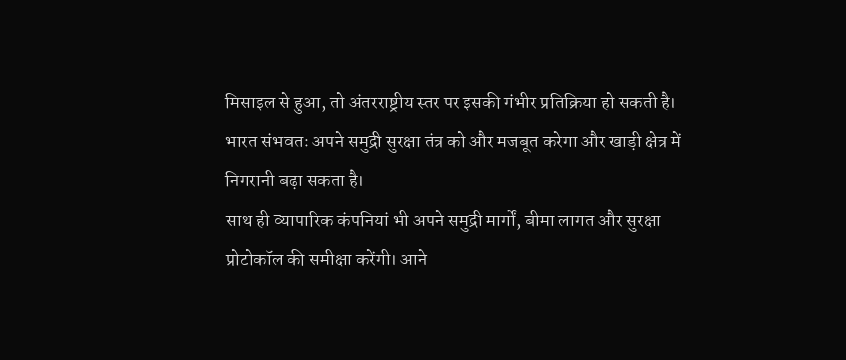मिसाइल से हुआ, तो अंतरराष्ट्रीय स्तर पर इसकी गंभीर प्रतिक्रिया हो सकती है। भारत संभवतः अपने समुद्री सुरक्षा तंत्र को और मजबूत करेगा और खाड़ी क्षेत्र में निगरानी बढ़ा सकता है।
साथ ही व्यापारिक कंपनियां भी अपने समुद्री मार्गों, बीमा लागत और सुरक्षा प्रोटोकॉल की समीक्षा करेंगी। आने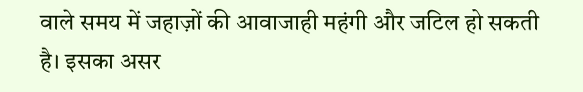वाले समय में जहाज़ों की आवाजाही महंगी और जटिल हो सकती है। इसका असर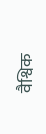वैश्विक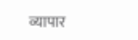व्यापार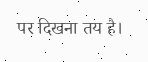पर दिखना तय है।